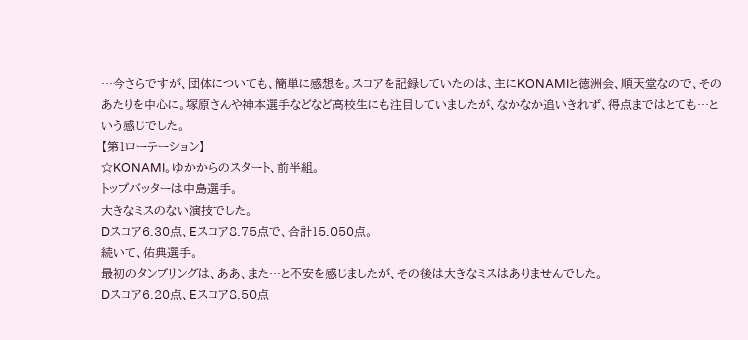…今さらですが、団体についても、簡単に感想を。スコアを記録していたのは、主にKONAMIと徳洲会、順天堂なので、そのあたりを中心に。塚原さんや神本選手などなど高校生にも注目していましたが、なかなか追いきれず、得点まではとても…という感じでした。
【第1ローテーション】
☆KONAMI。ゆかからのスタート、前半組。
トップバッターは中島選手。
大きなミスのない演技でした。
Dスコア6.30点、Eスコア8.75点で、合計15.050点。
続いて、佑典選手。
最初のタンブリングは、ああ、また…と不安を感じましたが、その後は大きなミスはありませんでした。
Dスコア6.20点、Eスコア8.50点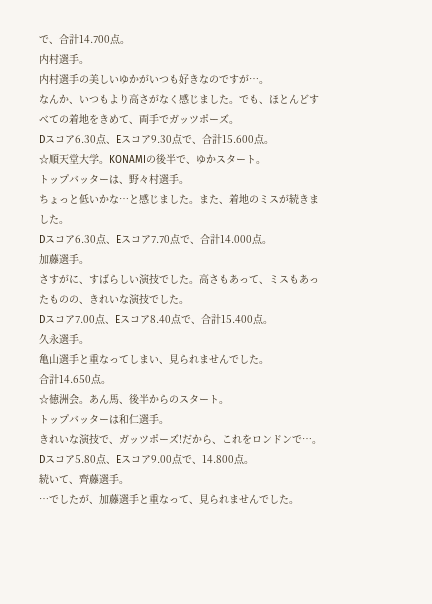で、合計14.700点。
内村選手。
内村選手の美しいゆかがいつも好きなのですが…。
なんか、いつもより高さがなく感じました。でも、ほとんどすべての着地をきめて、両手でガッツポーズ。
Dスコア6.30点、Eスコア9.30点で、合計15.600点。
☆順天堂大学。KONAMIの後半で、ゆかスタート。
トップバッターは、野々村選手。
ちょっと低いかな…と感じました。また、着地のミスが続きました。
Dスコア6.30点、Eスコア7.70点で、合計14.000点。
加藤選手。
さすがに、すばらしい演技でした。高さもあって、ミスもあったものの、きれいな演技でした。
Dスコア7.00点、Eスコア8.40点で、合計15.400点。
久永選手。
亀山選手と重なってしまい、見られませんでした。
合計14.650点。
☆徳洲会。あん馬、後半からのスタート。
トップバッターは和仁選手。
きれいな演技で、ガッツポーズ!だから、これをロンドンで…。
Dスコア5.80点、Eスコア9.00点で、14.800点。
続いて、齊藤選手。
…でしたが、加藤選手と重なって、見られませんでした。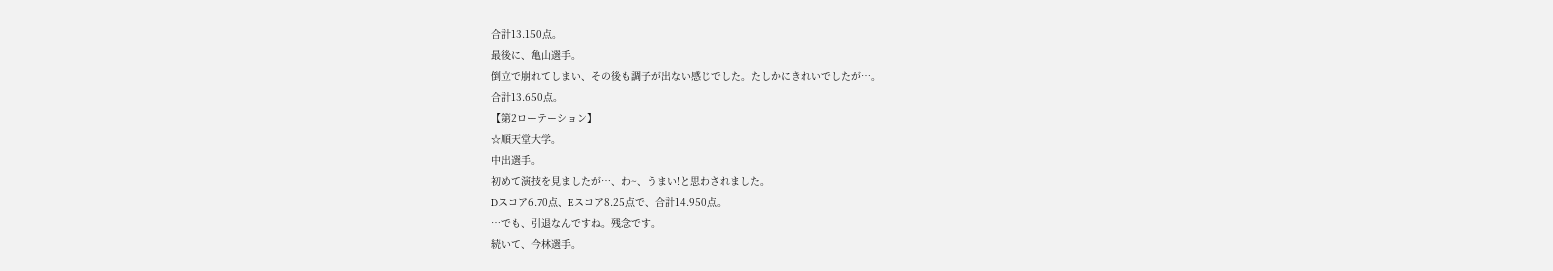合計13.150点。
最後に、亀山選手。
倒立で崩れてしまい、その後も調子が出ない感じでした。たしかにきれいでしたが…。
合計13.650点。
【第2ローテーション】
☆順天堂大学。
中出選手。
初めて演技を見ましたが…、わ~、うまい!と思わされました。
Dスコア6.70点、Eスコア8.25点で、合計14.950点。
…でも、引退なんですね。残念です。
続いて、今林選手。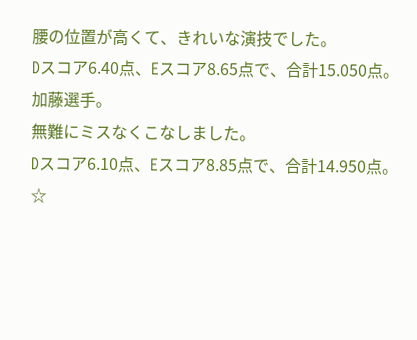腰の位置が高くて、きれいな演技でした。
Dスコア6.40点、Eスコア8.65点で、合計15.050点。
加藤選手。
無難にミスなくこなしました。
Dスコア6.10点、Eスコア8.85点で、合計14.950点。
☆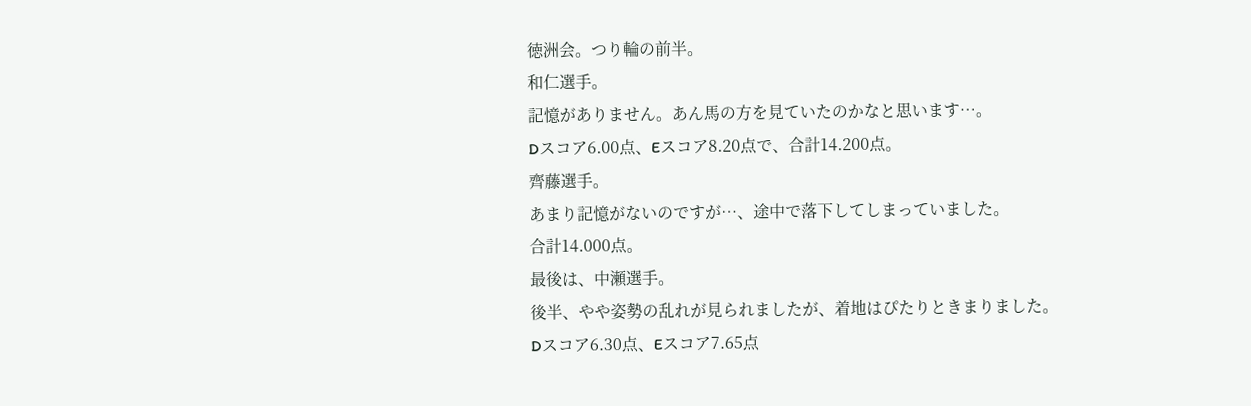徳洲会。つり輪の前半。
和仁選手。
記憶がありません。あん馬の方を見ていたのかなと思います…。
Dスコア6.00点、Eスコア8.20点で、合計14.200点。
齊藤選手。
あまり記憶がないのですが…、途中で落下してしまっていました。
合計14.000点。
最後は、中瀬選手。
後半、やや姿勢の乱れが見られましたが、着地はぴたりときまりました。
Dスコア6.30点、Eスコア7.65点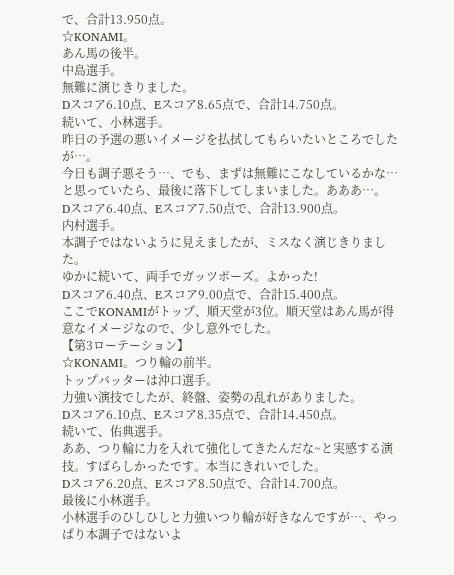で、合計13.950点。
☆KONAMI。
あん馬の後半。
中島選手。
無難に演じきりました。
Dスコア6.10点、Eスコア8.65点で、合計14.750点。
続いて、小林選手。
昨日の予選の悪いイメージを払拭してもらいたいところでしたが…。
今日も調子悪そう…、でも、まずは無難にこなしているかな…と思っていたら、最後に落下してしまいました。あああ…。
Dスコア6.40点、Eスコア7.50点で、合計13.900点。
内村選手。
本調子ではないように見えましたが、ミスなく演じきりました。
ゆかに続いて、両手でガッツポーズ。よかった!
Dスコア6.40点、Eスコア9.00点で、合計15.400点。
ここでKONAMIがトップ、順天堂が3位。順天堂はあん馬が得意なイメージなので、少し意外でした。
【第3ローテーション】
☆KONAMI。つり輪の前半。
トップバッターは沖口選手。
力強い演技でしたが、終盤、姿勢の乱れがありました。
Dスコア6.10点、Eスコア8.35点で、合計14.450点。
続いて、佑典選手。
ああ、つり輪に力を入れて強化してきたんだな~と実感する演技。すばらしかったです。本当にきれいでした。
Dスコア6.20点、Eスコア8.50点で、合計14.700点。
最後に小林選手。
小林選手のひしひしと力強いつり輪が好きなんですが…、やっぱり本調子ではないよ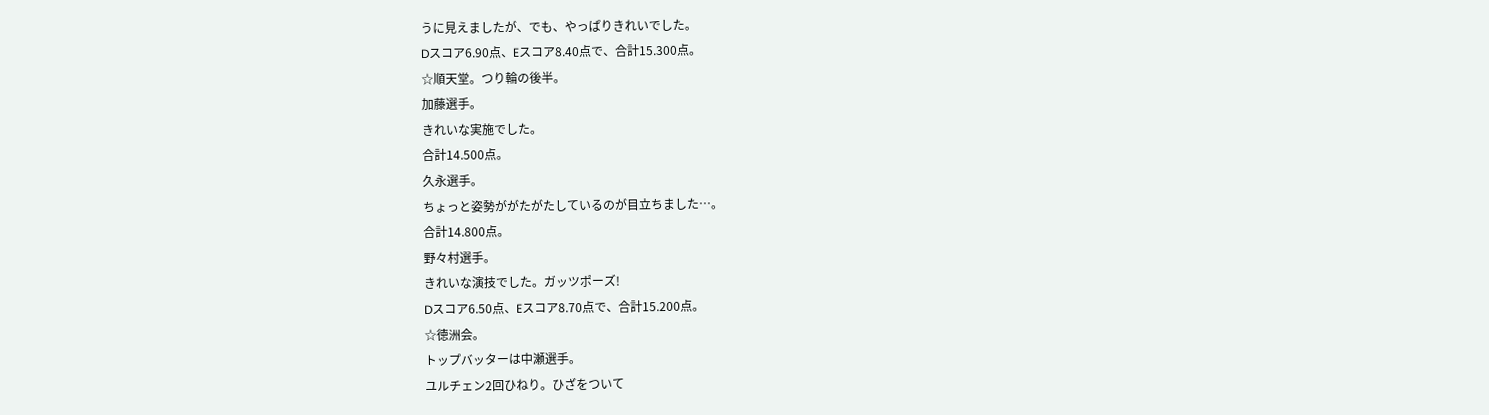うに見えましたが、でも、やっぱりきれいでした。
Dスコア6.90点、Eスコア8.40点で、合計15.300点。
☆順天堂。つり輪の後半。
加藤選手。
きれいな実施でした。
合計14.500点。
久永選手。
ちょっと姿勢ががたがたしているのが目立ちました…。
合計14.800点。
野々村選手。
きれいな演技でした。ガッツポーズ!
Dスコア6.50点、Eスコア8.70点で、合計15.200点。
☆徳洲会。
トップバッターは中瀬選手。
ユルチェン2回ひねり。ひざをついて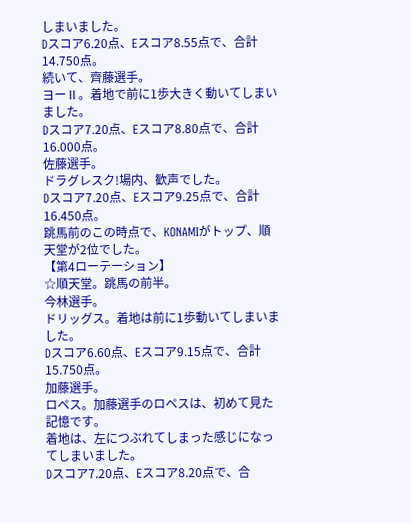しまいました。
Dスコア6.20点、Eスコア8.55点で、合計14.750点。
続いて、齊藤選手。
ヨーⅡ。着地で前に1歩大きく動いてしまいました。
Dスコア7.20点、Eスコア8.80点で、合計16.000点。
佐藤選手。
ドラグレスク!場内、歓声でした。
Dスコア7.20点、Eスコア9.25点で、合計16.450点。
跳馬前のこの時点で、KONAMIがトップ、順天堂が2位でした。
【第4ローテーション】
☆順天堂。跳馬の前半。
今林選手。
ドリッグス。着地は前に1歩動いてしまいました。
Dスコア6.60点、Eスコア9.15点で、合計15.750点。
加藤選手。
ロペス。加藤選手のロペスは、初めて見た記憶です。
着地は、左につぶれてしまった感じになってしまいました。
Dスコア7.20点、Eスコア8.20点で、合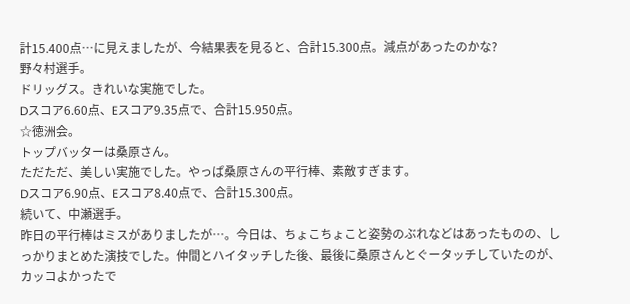計15.400点…に見えましたが、今結果表を見ると、合計15.300点。減点があったのかな?
野々村選手。
ドリッグス。きれいな実施でした。
Dスコア6.60点、Eスコア9.35点で、合計15.950点。
☆徳洲会。
トップバッターは桑原さん。
ただただ、美しい実施でした。やっぱ桑原さんの平行棒、素敵すぎます。
Dスコア6.90点、Eスコア8.40点で、合計15.300点。
続いて、中瀬選手。
昨日の平行棒はミスがありましたが…。今日は、ちょこちょこと姿勢のぶれなどはあったものの、しっかりまとめた演技でした。仲間とハイタッチした後、最後に桑原さんとぐータッチしていたのが、カッコよかったで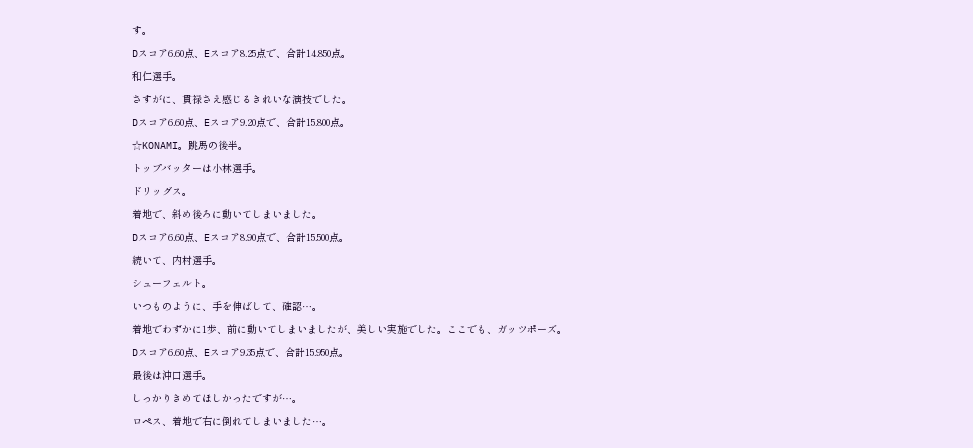す。
Dスコア6.60点、Eスコア8.25点で、合計14.850点。
和仁選手。
さすがに、貫禄さえ感じるきれいな演技でした。
Dスコア6.60点、Eスコア9.20点で、合計15.800点。
☆KONAMI。跳馬の後半。
トップバッターは小林選手。
ドリッグス。
着地で、斜め後ろに動いてしまいました。
Dスコア6.60点、Eスコア8.90点で、合計15.500点。
続いて、内村選手。
シューフェルト。
いつものように、手を伸ばして、確認…。
着地でわずかに1歩、前に動いてしまいましたが、美しい実施でした。ここでも、ガッツポーズ。
Dスコア6.60点、Eスコア9.35点で、合計15.950点。
最後は沖口選手。
しっかりきめてほしかったですが…。
ロペス、着地で右に倒れてしまいました…。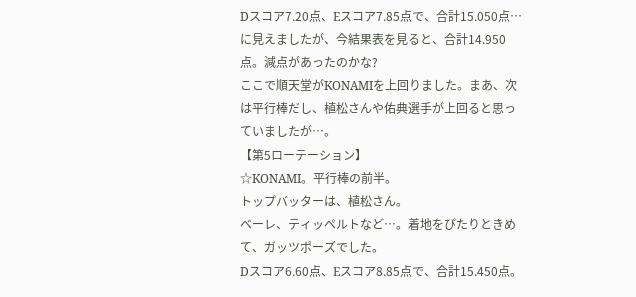Dスコア7.20点、Eスコア7.85点で、合計15.050点…に見えましたが、今結果表を見ると、合計14.950点。減点があったのかな?
ここで順天堂がKONAMIを上回りました。まあ、次は平行棒だし、植松さんや佑典選手が上回ると思っていましたが…。
【第5ローテーション】
☆KONAMI。平行棒の前半。
トップバッターは、植松さん。
ベーレ、ティッペルトなど…。着地をぴたりときめて、ガッツポーズでした。
Dスコア6.60点、Eスコア8.85点で、合計15.450点。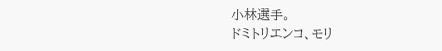小林選手。
ドミトリエンコ、モリ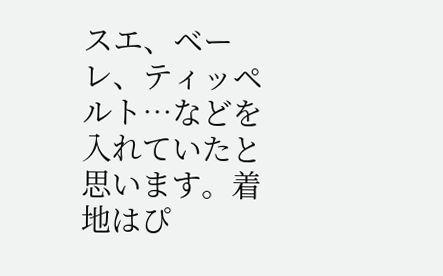スエ、ベーレ、ティッペルト…などを入れていたと思います。着地はぴ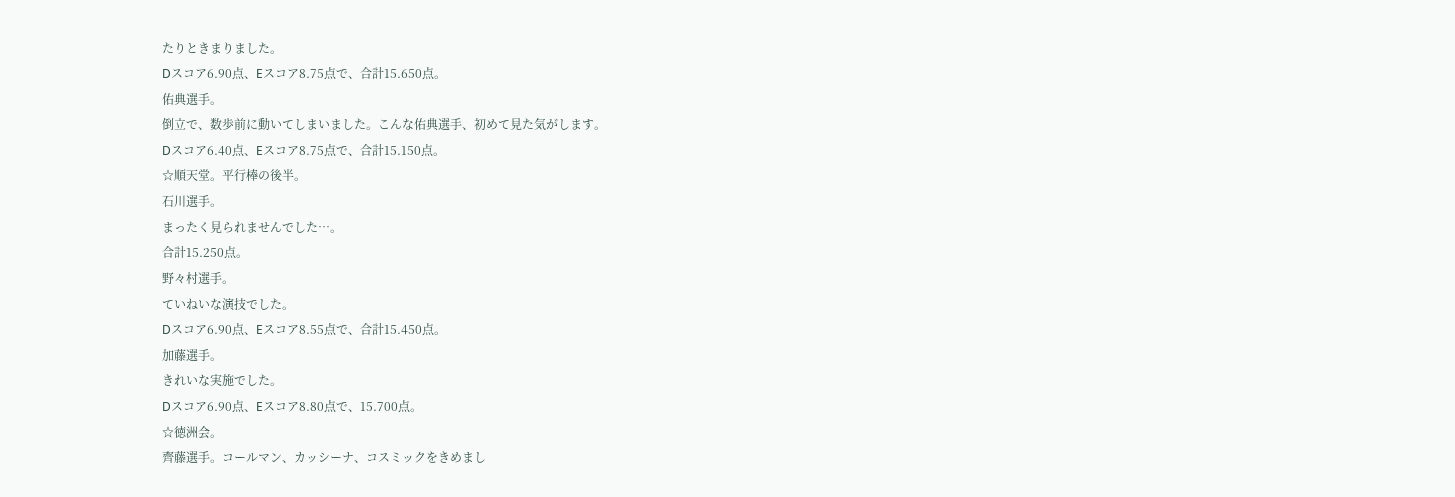たりときまりました。
Dスコア6.90点、Eスコア8.75点で、合計15.650点。
佑典選手。
倒立で、数歩前に動いてしまいました。こんな佑典選手、初めて見た気がします。
Dスコア6.40点、Eスコア8.75点で、合計15.150点。
☆順天堂。平行棒の後半。
石川選手。
まったく見られませんでした…。
合計15.250点。
野々村選手。
ていねいな演技でした。
Dスコア6.90点、Eスコア8.55点で、合計15.450点。
加藤選手。
きれいな実施でした。
Dスコア6.90点、Eスコア8.80点で、15.700点。
☆徳洲会。
齊藤選手。コールマン、カッシーナ、コスミックをきめまし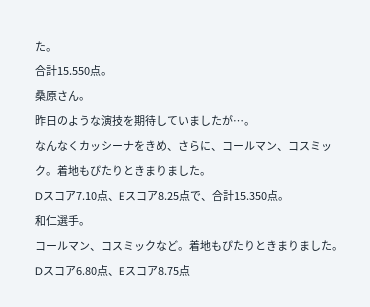た。
合計15.550点。
桑原さん。
昨日のような演技を期待していましたが…。
なんなくカッシーナをきめ、さらに、コールマン、コスミック。着地もぴたりときまりました。
Dスコア7.10点、Eスコア8.25点で、合計15.350点。
和仁選手。
コールマン、コスミックなど。着地もぴたりときまりました。
Dスコア6.80点、Eスコア8.75点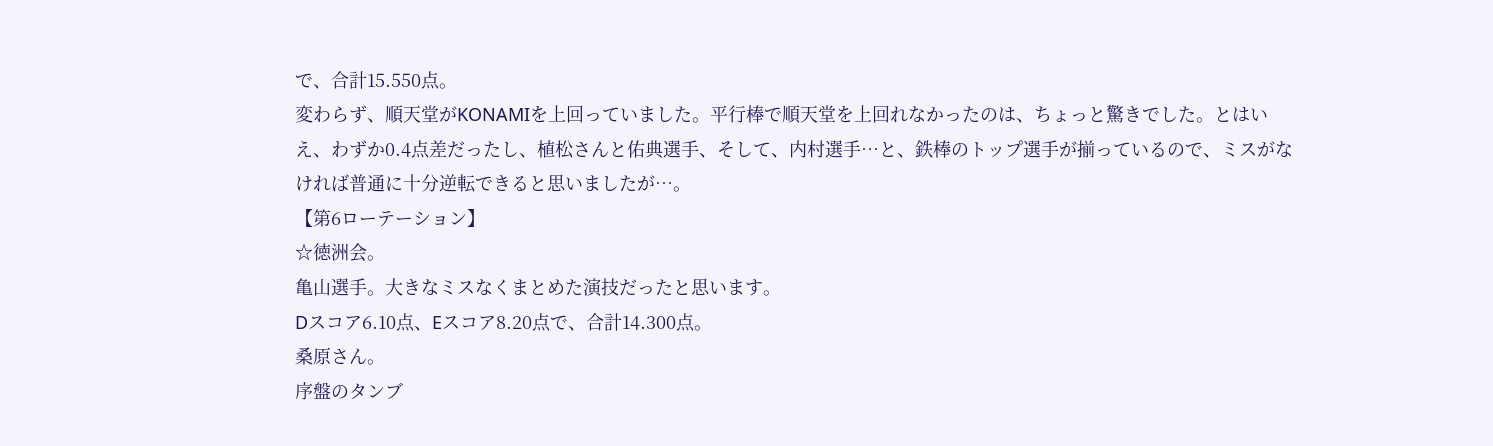で、合計15.550点。
変わらず、順天堂がKONAMIを上回っていました。平行棒で順天堂を上回れなかったのは、ちょっと驚きでした。とはいえ、わずか0.4点差だったし、植松さんと佑典選手、そして、内村選手…と、鉄棒のトップ選手が揃っているので、ミスがなければ普通に十分逆転できると思いましたが…。
【第6ローテーション】
☆徳洲会。
亀山選手。大きなミスなくまとめた演技だったと思います。
Dスコア6.10点、Eスコア8.20点で、合計14.300点。
桑原さん。
序盤のタンブ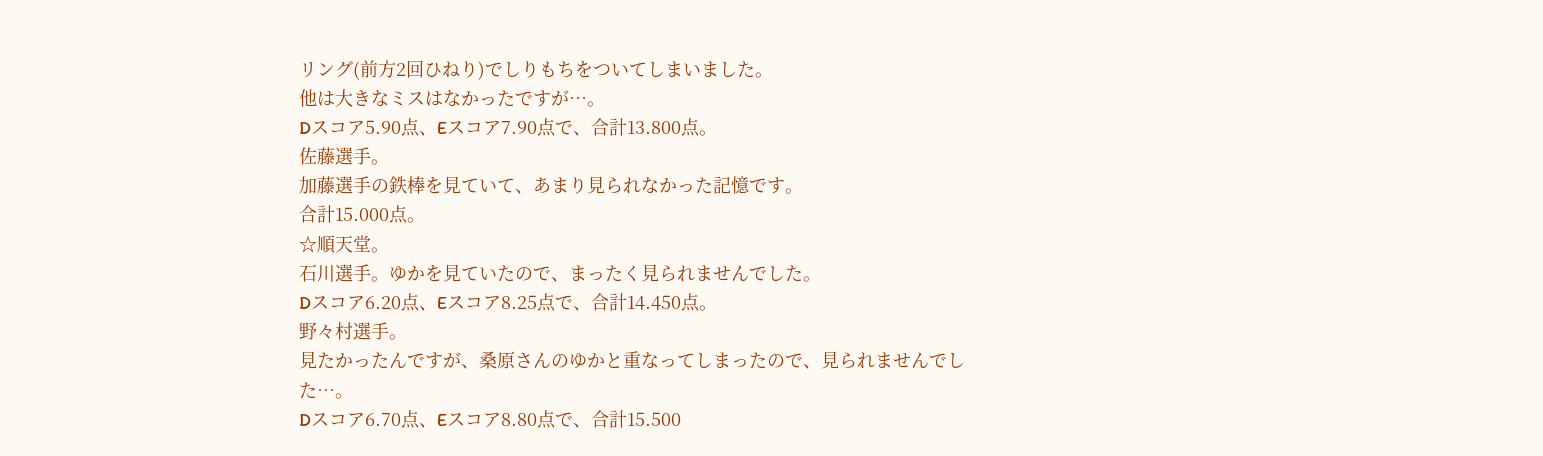リング(前方2回ひねり)でしりもちをついてしまいました。
他は大きなミスはなかったですが…。
Dスコア5.90点、Eスコア7.90点で、合計13.800点。
佐藤選手。
加藤選手の鉄棒を見ていて、あまり見られなかった記憶です。
合計15.000点。
☆順天堂。
石川選手。ゆかを見ていたので、まったく見られませんでした。
Dスコア6.20点、Eスコア8.25点で、合計14.450点。
野々村選手。
見たかったんですが、桑原さんのゆかと重なってしまったので、見られませんでした…。
Dスコア6.70点、Eスコア8.80点で、合計15.500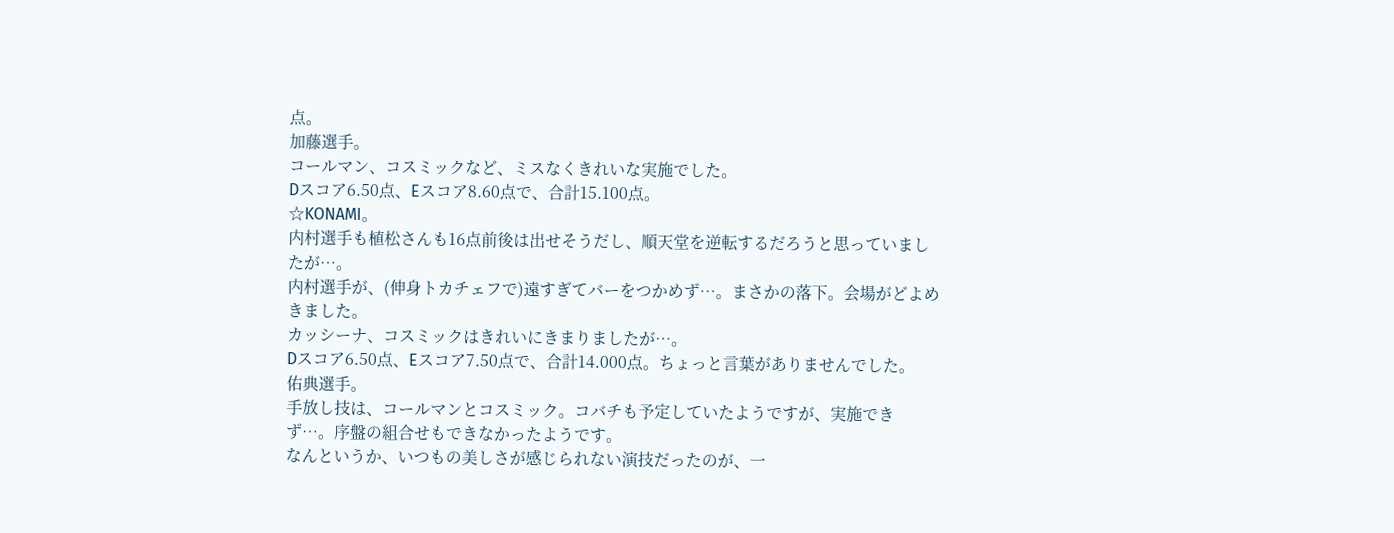点。
加藤選手。
コールマン、コスミックなど、ミスなくきれいな実施でした。
Dスコア6.50点、Eスコア8.60点で、合計15.100点。
☆KONAMI。
内村選手も植松さんも16点前後は出せそうだし、順天堂を逆転するだろうと思っていましたが…。
内村選手が、(伸身トカチェフで)遠すぎてバーをつかめず…。まさかの落下。会場がどよめきました。
カッシーナ、コスミックはきれいにきまりましたが…。
Dスコア6.50点、Eスコア7.50点で、合計14.000点。ちょっと言葉がありませんでした。
佑典選手。
手放し技は、コールマンとコスミック。コバチも予定していたようですが、実施できず…。序盤の組合せもできなかったようです。
なんというか、いつもの美しさが感じられない演技だったのが、一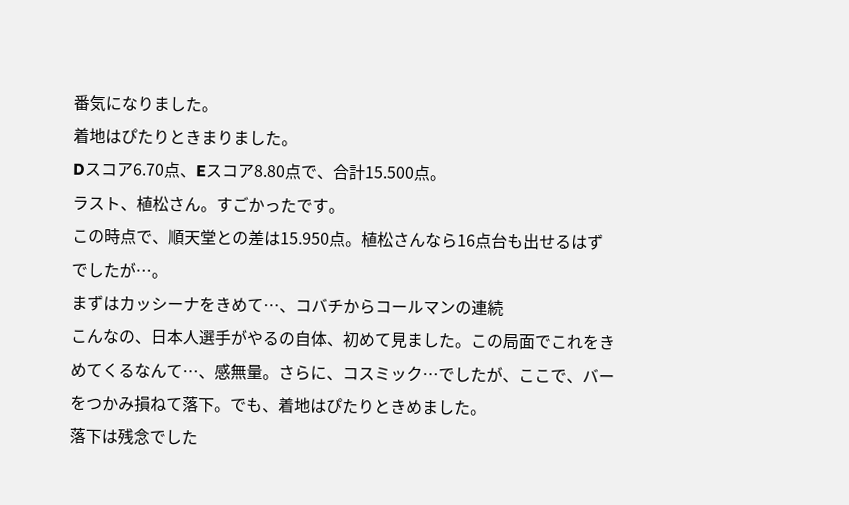番気になりました。
着地はぴたりときまりました。
Dスコア6.70点、Eスコア8.80点で、合計15.500点。
ラスト、植松さん。すごかったです。
この時点で、順天堂との差は15.950点。植松さんなら16点台も出せるはずでしたが…。
まずはカッシーナをきめて…、コバチからコールマンの連続
こんなの、日本人選手がやるの自体、初めて見ました。この局面でこれをきめてくるなんて…、感無量。さらに、コスミック…でしたが、ここで、バーをつかみ損ねて落下。でも、着地はぴたりときめました。
落下は残念でした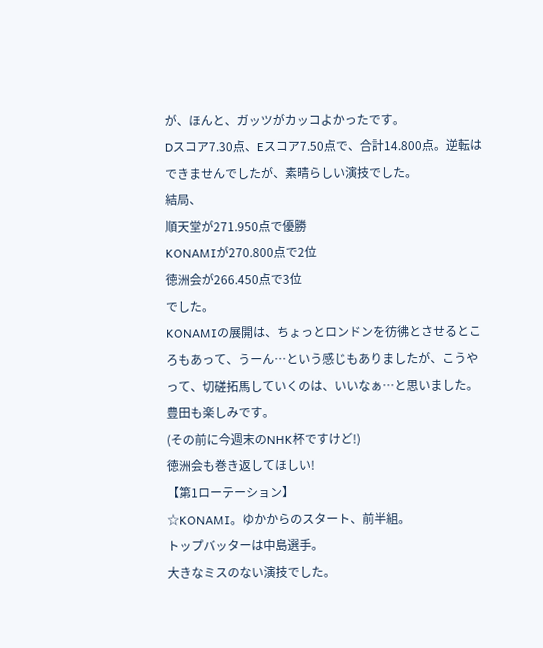が、ほんと、ガッツがカッコよかったです。
Dスコア7.30点、Eスコア7.50点で、合計14.800点。逆転はできませんでしたが、素晴らしい演技でした。
結局、
順天堂が271.950点で優勝
KONAMIが270.800点で2位
徳洲会が266.450点で3位
でした。
KONAMIの展開は、ちょっとロンドンを彷彿とさせるところもあって、うーん…という感じもありましたが、こうやって、切磋拓馬していくのは、いいなぁ…と思いました。
豊田も楽しみです。
(その前に今週末のNHK杯ですけど!)
徳洲会も巻き返してほしい!
【第1ローテーション】
☆KONAMI。ゆかからのスタート、前半組。
トップバッターは中島選手。
大きなミスのない演技でした。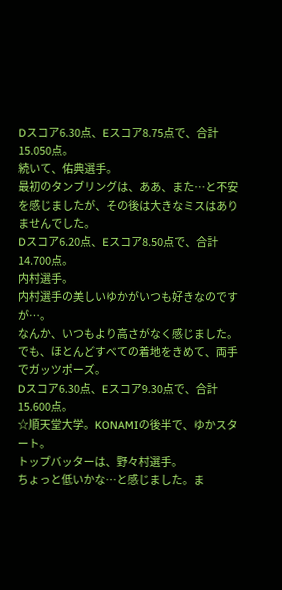Dスコア6.30点、Eスコア8.75点で、合計15.050点。
続いて、佑典選手。
最初のタンブリングは、ああ、また…と不安を感じましたが、その後は大きなミスはありませんでした。
Dスコア6.20点、Eスコア8.50点で、合計14.700点。
内村選手。
内村選手の美しいゆかがいつも好きなのですが…。
なんか、いつもより高さがなく感じました。でも、ほとんどすべての着地をきめて、両手でガッツポーズ。
Dスコア6.30点、Eスコア9.30点で、合計15.600点。
☆順天堂大学。KONAMIの後半で、ゆかスタート。
トップバッターは、野々村選手。
ちょっと低いかな…と感じました。ま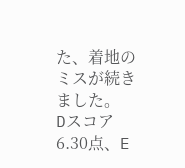た、着地のミスが続きました。
Dスコア6.30点、E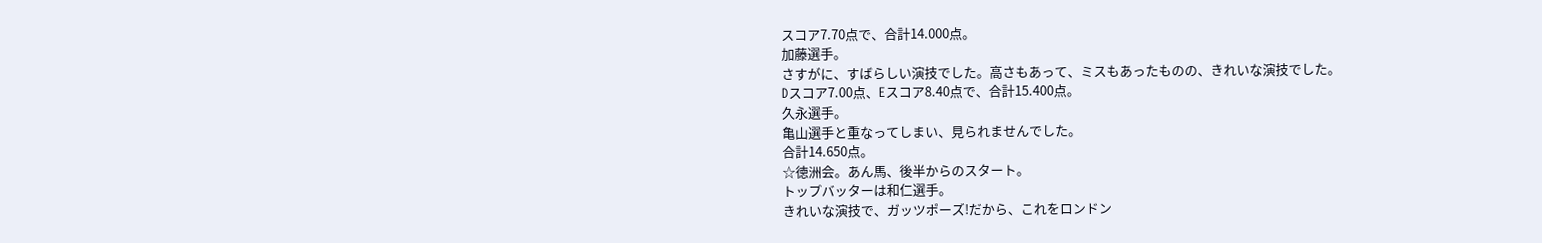スコア7.70点で、合計14.000点。
加藤選手。
さすがに、すばらしい演技でした。高さもあって、ミスもあったものの、きれいな演技でした。
Dスコア7.00点、Eスコア8.40点で、合計15.400点。
久永選手。
亀山選手と重なってしまい、見られませんでした。
合計14.650点。
☆徳洲会。あん馬、後半からのスタート。
トップバッターは和仁選手。
きれいな演技で、ガッツポーズ!だから、これをロンドン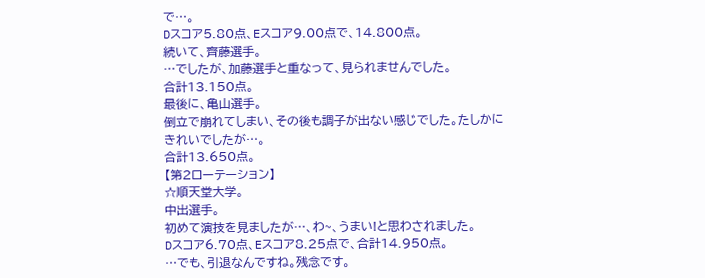で…。
Dスコア5.80点、Eスコア9.00点で、14.800点。
続いて、齊藤選手。
…でしたが、加藤選手と重なって、見られませんでした。
合計13.150点。
最後に、亀山選手。
倒立で崩れてしまい、その後も調子が出ない感じでした。たしかにきれいでしたが…。
合計13.650点。
【第2ローテーション】
☆順天堂大学。
中出選手。
初めて演技を見ましたが…、わ~、うまい!と思わされました。
Dスコア6.70点、Eスコア8.25点で、合計14.950点。
…でも、引退なんですね。残念です。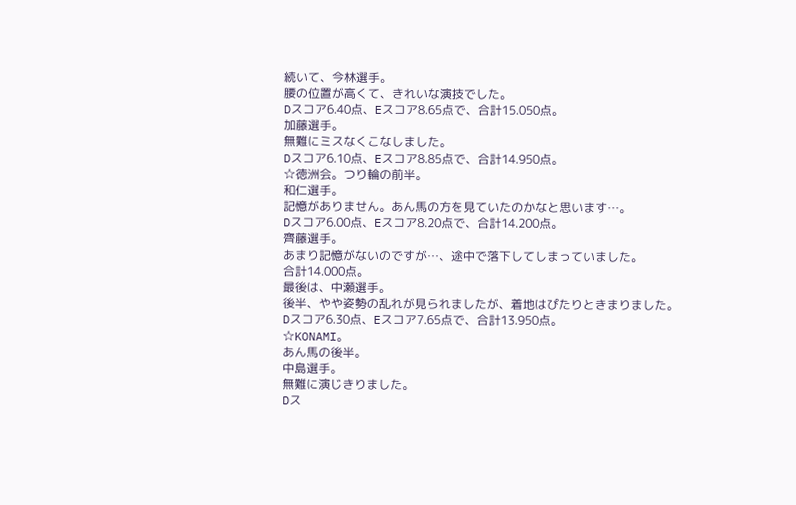続いて、今林選手。
腰の位置が高くて、きれいな演技でした。
Dスコア6.40点、Eスコア8.65点で、合計15.050点。
加藤選手。
無難にミスなくこなしました。
Dスコア6.10点、Eスコア8.85点で、合計14.950点。
☆徳洲会。つり輪の前半。
和仁選手。
記憶がありません。あん馬の方を見ていたのかなと思います…。
Dスコア6.00点、Eスコア8.20点で、合計14.200点。
齊藤選手。
あまり記憶がないのですが…、途中で落下してしまっていました。
合計14.000点。
最後は、中瀬選手。
後半、やや姿勢の乱れが見られましたが、着地はぴたりときまりました。
Dスコア6.30点、Eスコア7.65点で、合計13.950点。
☆KONAMI。
あん馬の後半。
中島選手。
無難に演じきりました。
Dス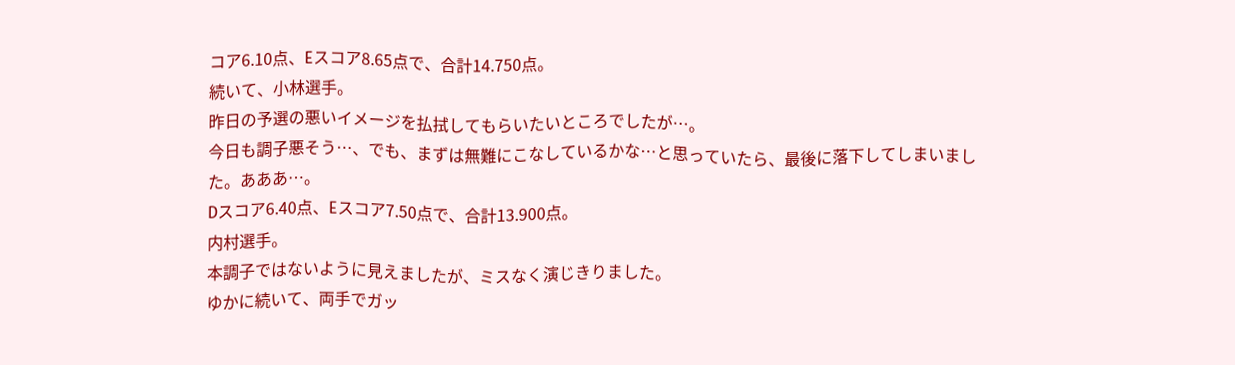コア6.10点、Eスコア8.65点で、合計14.750点。
続いて、小林選手。
昨日の予選の悪いイメージを払拭してもらいたいところでしたが…。
今日も調子悪そう…、でも、まずは無難にこなしているかな…と思っていたら、最後に落下してしまいました。あああ…。
Dスコア6.40点、Eスコア7.50点で、合計13.900点。
内村選手。
本調子ではないように見えましたが、ミスなく演じきりました。
ゆかに続いて、両手でガッ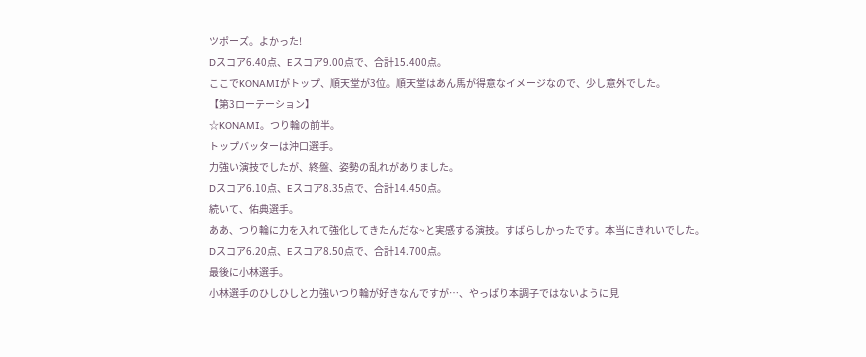ツポーズ。よかった!
Dスコア6.40点、Eスコア9.00点で、合計15.400点。
ここでKONAMIがトップ、順天堂が3位。順天堂はあん馬が得意なイメージなので、少し意外でした。
【第3ローテーション】
☆KONAMI。つり輪の前半。
トップバッターは沖口選手。
力強い演技でしたが、終盤、姿勢の乱れがありました。
Dスコア6.10点、Eスコア8.35点で、合計14.450点。
続いて、佑典選手。
ああ、つり輪に力を入れて強化してきたんだな~と実感する演技。すばらしかったです。本当にきれいでした。
Dスコア6.20点、Eスコア8.50点で、合計14.700点。
最後に小林選手。
小林選手のひしひしと力強いつり輪が好きなんですが…、やっぱり本調子ではないように見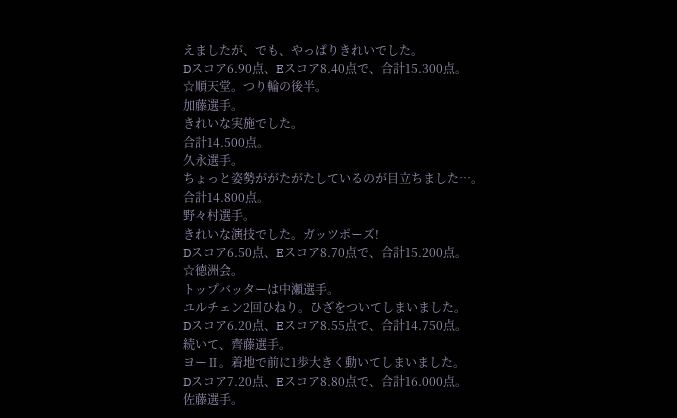えましたが、でも、やっぱりきれいでした。
Dスコア6.90点、Eスコア8.40点で、合計15.300点。
☆順天堂。つり輪の後半。
加藤選手。
きれいな実施でした。
合計14.500点。
久永選手。
ちょっと姿勢ががたがたしているのが目立ちました…。
合計14.800点。
野々村選手。
きれいな演技でした。ガッツポーズ!
Dスコア6.50点、Eスコア8.70点で、合計15.200点。
☆徳洲会。
トップバッターは中瀬選手。
ユルチェン2回ひねり。ひざをついてしまいました。
Dスコア6.20点、Eスコア8.55点で、合計14.750点。
続いて、齊藤選手。
ヨーⅡ。着地で前に1歩大きく動いてしまいました。
Dスコア7.20点、Eスコア8.80点で、合計16.000点。
佐藤選手。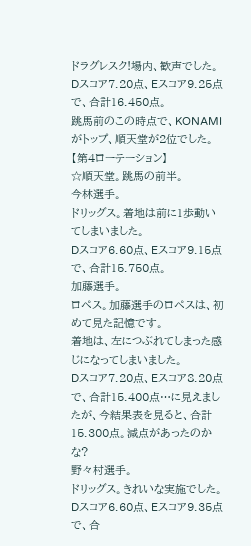ドラグレスク!場内、歓声でした。
Dスコア7.20点、Eスコア9.25点で、合計16.450点。
跳馬前のこの時点で、KONAMIがトップ、順天堂が2位でした。
【第4ローテーション】
☆順天堂。跳馬の前半。
今林選手。
ドリッグス。着地は前に1歩動いてしまいました。
Dスコア6.60点、Eスコア9.15点で、合計15.750点。
加藤選手。
ロペス。加藤選手のロペスは、初めて見た記憶です。
着地は、左につぶれてしまった感じになってしまいました。
Dスコア7.20点、Eスコア8.20点で、合計15.400点…に見えましたが、今結果表を見ると、合計15.300点。減点があったのかな?
野々村選手。
ドリッグス。きれいな実施でした。
Dスコア6.60点、Eスコア9.35点で、合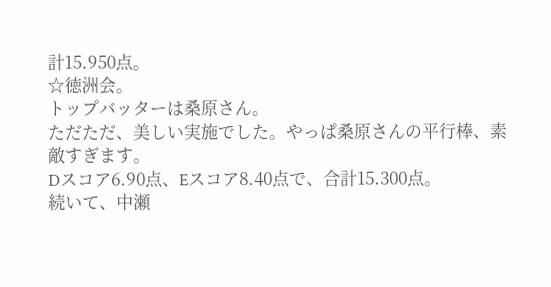計15.950点。
☆徳洲会。
トップバッターは桑原さん。
ただただ、美しい実施でした。やっぱ桑原さんの平行棒、素敵すぎます。
Dスコア6.90点、Eスコア8.40点で、合計15.300点。
続いて、中瀬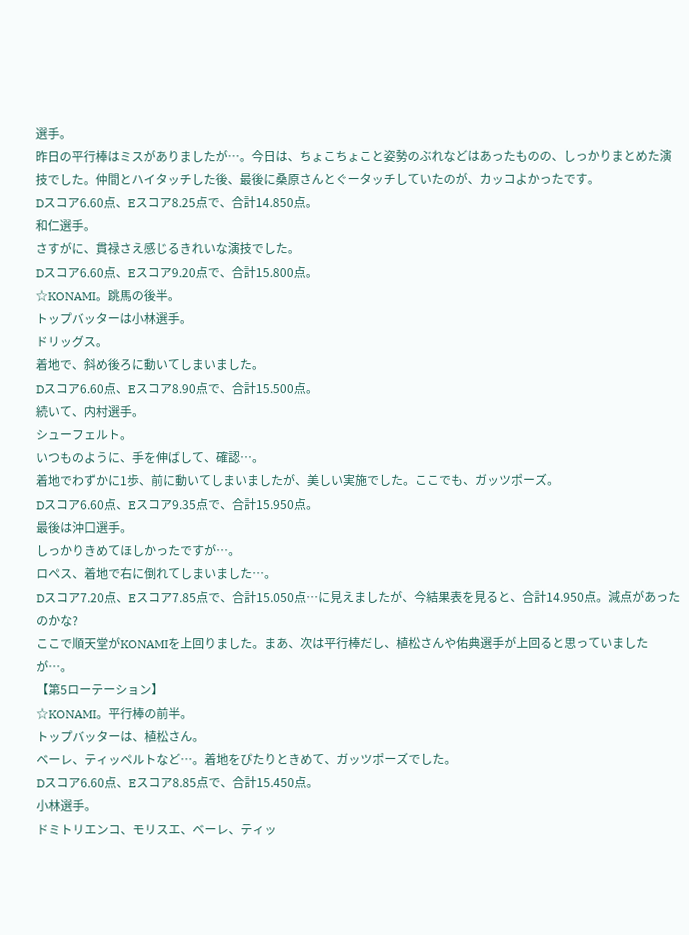選手。
昨日の平行棒はミスがありましたが…。今日は、ちょこちょこと姿勢のぶれなどはあったものの、しっかりまとめた演技でした。仲間とハイタッチした後、最後に桑原さんとぐータッチしていたのが、カッコよかったです。
Dスコア6.60点、Eスコア8.25点で、合計14.850点。
和仁選手。
さすがに、貫禄さえ感じるきれいな演技でした。
Dスコア6.60点、Eスコア9.20点で、合計15.800点。
☆KONAMI。跳馬の後半。
トップバッターは小林選手。
ドリッグス。
着地で、斜め後ろに動いてしまいました。
Dスコア6.60点、Eスコア8.90点で、合計15.500点。
続いて、内村選手。
シューフェルト。
いつものように、手を伸ばして、確認…。
着地でわずかに1歩、前に動いてしまいましたが、美しい実施でした。ここでも、ガッツポーズ。
Dスコア6.60点、Eスコア9.35点で、合計15.950点。
最後は沖口選手。
しっかりきめてほしかったですが…。
ロペス、着地で右に倒れてしまいました…。
Dスコア7.20点、Eスコア7.85点で、合計15.050点…に見えましたが、今結果表を見ると、合計14.950点。減点があったのかな?
ここで順天堂がKONAMIを上回りました。まあ、次は平行棒だし、植松さんや佑典選手が上回ると思っていましたが…。
【第5ローテーション】
☆KONAMI。平行棒の前半。
トップバッターは、植松さん。
ベーレ、ティッペルトなど…。着地をぴたりときめて、ガッツポーズでした。
Dスコア6.60点、Eスコア8.85点で、合計15.450点。
小林選手。
ドミトリエンコ、モリスエ、ベーレ、ティッ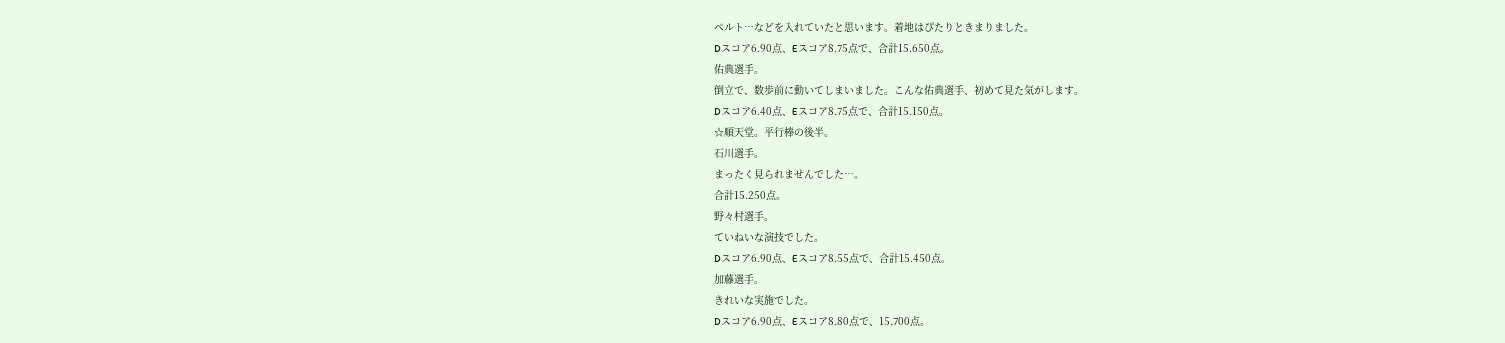ペルト…などを入れていたと思います。着地はぴたりときまりました。
Dスコア6.90点、Eスコア8.75点で、合計15.650点。
佑典選手。
倒立で、数歩前に動いてしまいました。こんな佑典選手、初めて見た気がします。
Dスコア6.40点、Eスコア8.75点で、合計15.150点。
☆順天堂。平行棒の後半。
石川選手。
まったく見られませんでした…。
合計15.250点。
野々村選手。
ていねいな演技でした。
Dスコア6.90点、Eスコア8.55点で、合計15.450点。
加藤選手。
きれいな実施でした。
Dスコア6.90点、Eスコア8.80点で、15.700点。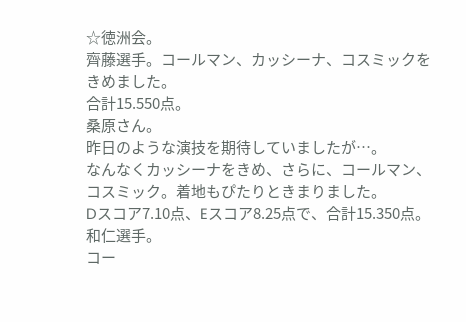☆徳洲会。
齊藤選手。コールマン、カッシーナ、コスミックをきめました。
合計15.550点。
桑原さん。
昨日のような演技を期待していましたが…。
なんなくカッシーナをきめ、さらに、コールマン、コスミック。着地もぴたりときまりました。
Dスコア7.10点、Eスコア8.25点で、合計15.350点。
和仁選手。
コー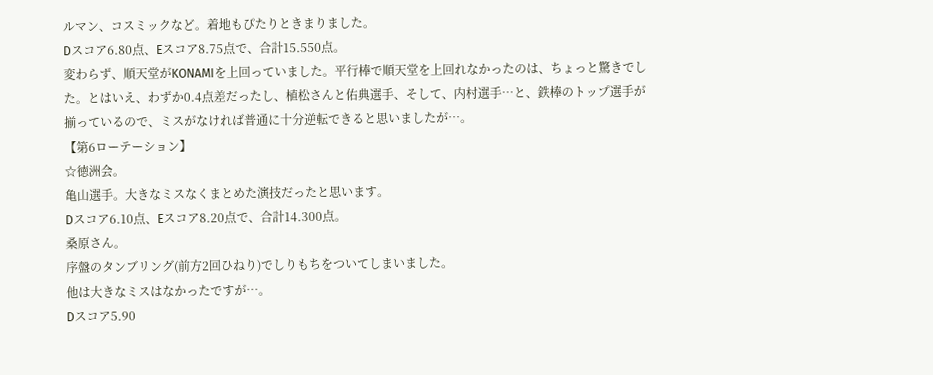ルマン、コスミックなど。着地もぴたりときまりました。
Dスコア6.80点、Eスコア8.75点で、合計15.550点。
変わらず、順天堂がKONAMIを上回っていました。平行棒で順天堂を上回れなかったのは、ちょっと驚きでした。とはいえ、わずか0.4点差だったし、植松さんと佑典選手、そして、内村選手…と、鉄棒のトップ選手が揃っているので、ミスがなければ普通に十分逆転できると思いましたが…。
【第6ローテーション】
☆徳洲会。
亀山選手。大きなミスなくまとめた演技だったと思います。
Dスコア6.10点、Eスコア8.20点で、合計14.300点。
桑原さん。
序盤のタンブリング(前方2回ひねり)でしりもちをついてしまいました。
他は大きなミスはなかったですが…。
Dスコア5.90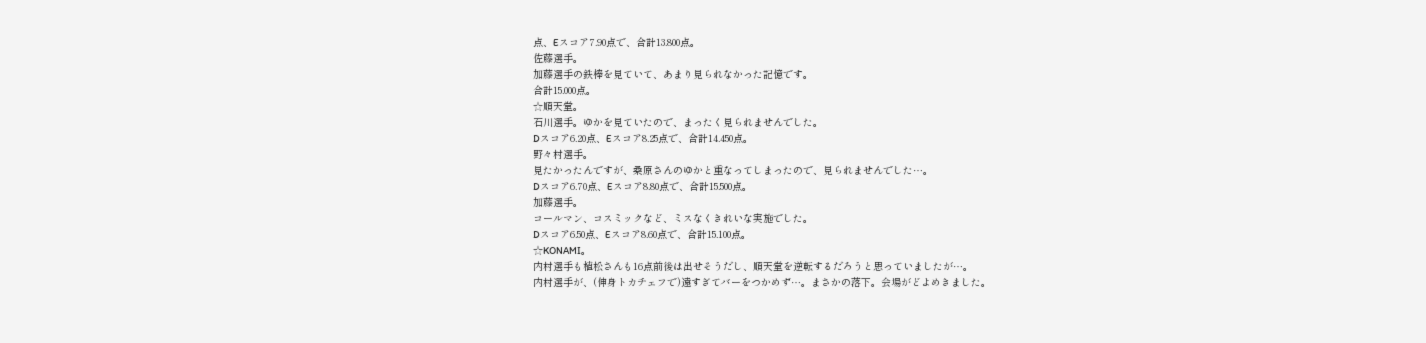点、Eスコア7.90点で、合計13.800点。
佐藤選手。
加藤選手の鉄棒を見ていて、あまり見られなかった記憶です。
合計15.000点。
☆順天堂。
石川選手。ゆかを見ていたので、まったく見られませんでした。
Dスコア6.20点、Eスコア8.25点で、合計14.450点。
野々村選手。
見たかったんですが、桑原さんのゆかと重なってしまったので、見られませんでした…。
Dスコア6.70点、Eスコア8.80点で、合計15.500点。
加藤選手。
コールマン、コスミックなど、ミスなくきれいな実施でした。
Dスコア6.50点、Eスコア8.60点で、合計15.100点。
☆KONAMI。
内村選手も植松さんも16点前後は出せそうだし、順天堂を逆転するだろうと思っていましたが…。
内村選手が、(伸身トカチェフで)遠すぎてバーをつかめず…。まさかの落下。会場がどよめきました。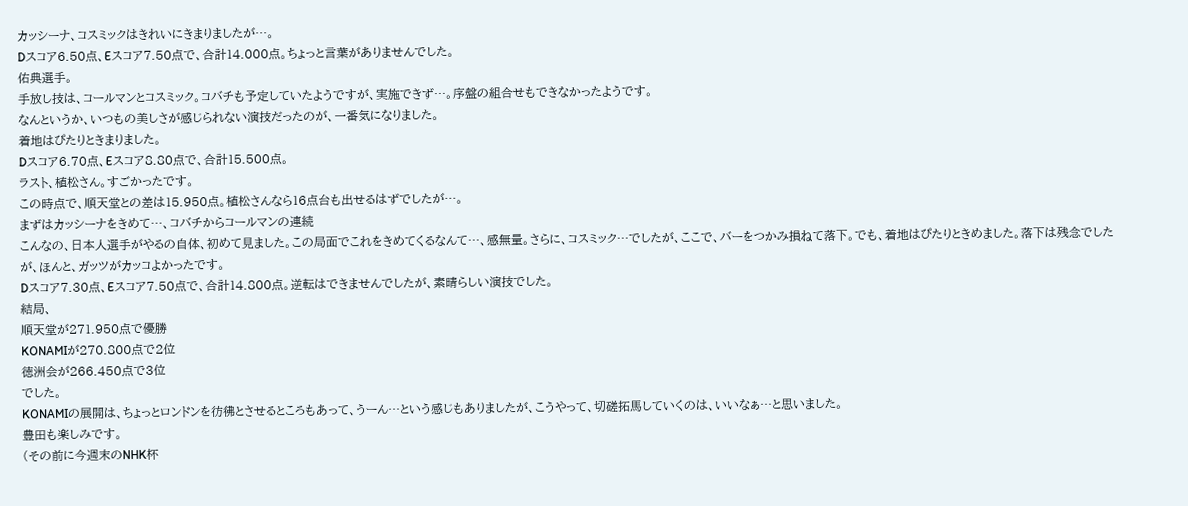カッシーナ、コスミックはきれいにきまりましたが…。
Dスコア6.50点、Eスコア7.50点で、合計14.000点。ちょっと言葉がありませんでした。
佑典選手。
手放し技は、コールマンとコスミック。コバチも予定していたようですが、実施できず…。序盤の組合せもできなかったようです。
なんというか、いつもの美しさが感じられない演技だったのが、一番気になりました。
着地はぴたりときまりました。
Dスコア6.70点、Eスコア8.80点で、合計15.500点。
ラスト、植松さん。すごかったです。
この時点で、順天堂との差は15.950点。植松さんなら16点台も出せるはずでしたが…。
まずはカッシーナをきめて…、コバチからコールマンの連続
こんなの、日本人選手がやるの自体、初めて見ました。この局面でこれをきめてくるなんて…、感無量。さらに、コスミック…でしたが、ここで、バーをつかみ損ねて落下。でも、着地はぴたりときめました。落下は残念でしたが、ほんと、ガッツがカッコよかったです。
Dスコア7.30点、Eスコア7.50点で、合計14.800点。逆転はできませんでしたが、素晴らしい演技でした。
結局、
順天堂が271.950点で優勝
KONAMIが270.800点で2位
徳洲会が266.450点で3位
でした。
KONAMIの展開は、ちょっとロンドンを彷彿とさせるところもあって、うーん…という感じもありましたが、こうやって、切磋拓馬していくのは、いいなぁ…と思いました。
豊田も楽しみです。
(その前に今週末のNHK杯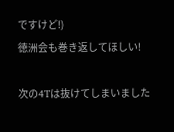ですけど!)
徳洲会も巻き返してほしい!

次の4Tは抜けてしまいました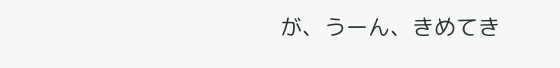が、うーん、きめてき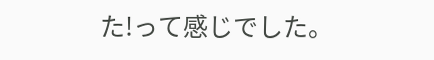た!って感じでした。